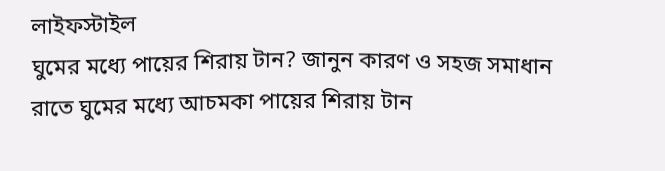লাইফস্টাইল
ঘুমের মধ্যে পায়ের শিরায় টান? জানুন কারণ ও সহজ সমাধান
রাতে ঘুমের মধ্যে আচমকা পায়ের শিরায় টান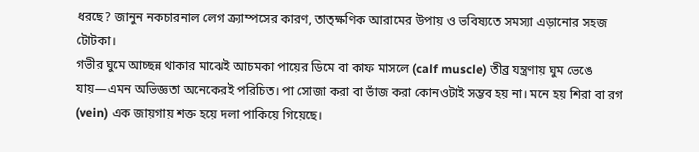ধরছে? জানুন নকচারনাল লেগ ক্র্যাম্পসের কারণ, তাত্ক্ষণিক আরামের উপায় ও ভবিষ্যতে সমস্যা এড়ানোর সহজ টোটকা।
গভীর ঘুমে আচ্ছন্ন থাকার মাঝেই আচমকা পায়ের ডিমে বা কাফ মাসলে (calf muscle) তীব্র যন্ত্রণায় ঘুম ভেঙে যায়—এমন অভিজ্ঞতা অনেকেরই পরিচিত। পা সোজা করা বা ভাঁজ করা কোনওটাই সম্ভব হয় না। মনে হয় শিরা বা রগ (vein) এক জায়গায় শক্ত হয়ে দলা পাকিয়ে গিয়েছে।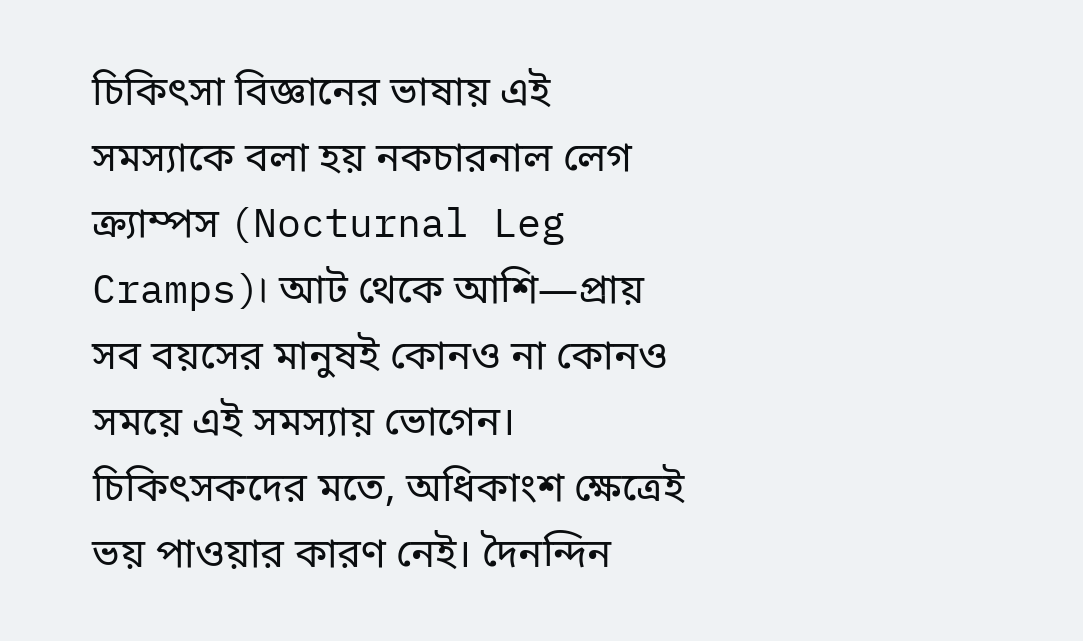চিকিৎসা বিজ্ঞানের ভাষায় এই সমস্যাকে বলা হয় নকচারনাল লেগ ক্র্যাম্পস (Nocturnal Leg Cramps)। আট থেকে আশি—প্রায় সব বয়সের মানুষই কোনও না কোনও সময়ে এই সমস্যায় ভোগেন।
চিকিৎসকদের মতে, অধিকাংশ ক্ষেত্রেই ভয় পাওয়ার কারণ নেই। দৈনন্দিন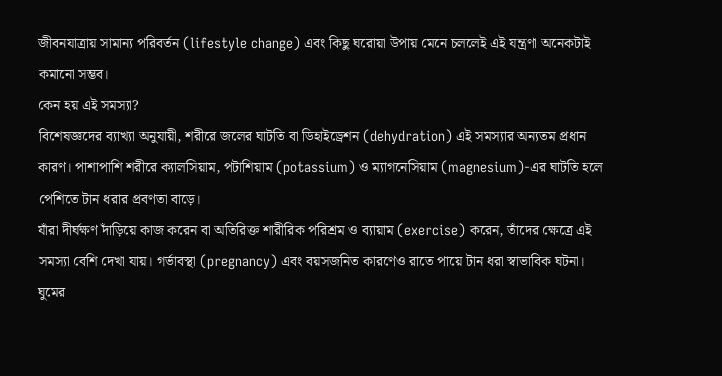জীবনযাত্রায় সামান্য পরিবর্তন (lifestyle change) এবং কিছু ঘরোয়া উপায় মেনে চললেই এই যন্ত্রণা অনেকটাই কমানো সম্ভব।
কেন হয় এই সমস্যা?
বিশেষজ্ঞদের ব্যাখ্যা অনুযায়ী, শরীরে জলের ঘাটতি বা ডিহাইড্রেশন (dehydration) এই সমস্যার অন্যতম প্রধান কারণ। পাশাপাশি শরীরে ক্যালসিয়াম, পটাশিয়াম (potassium) ও ম্যাগনেসিয়াম (magnesium)-এর ঘাটতি হলে পেশিতে টান ধরার প্রবণতা বাড়ে।
যাঁরা দীর্ঘক্ষণ দাঁড়িয়ে কাজ করেন বা অতিরিক্ত শারীরিক পরিশ্রম ও ব্যায়াম (exercise) করেন, তাঁদের ক্ষেত্রে এই সমস্যা বেশি দেখা যায়। গর্ভাবস্থা (pregnancy) এবং বয়সজনিত কারণেও রাতে পায়ে টান ধরা স্বাভাবিক ঘটনা।
ঘুমের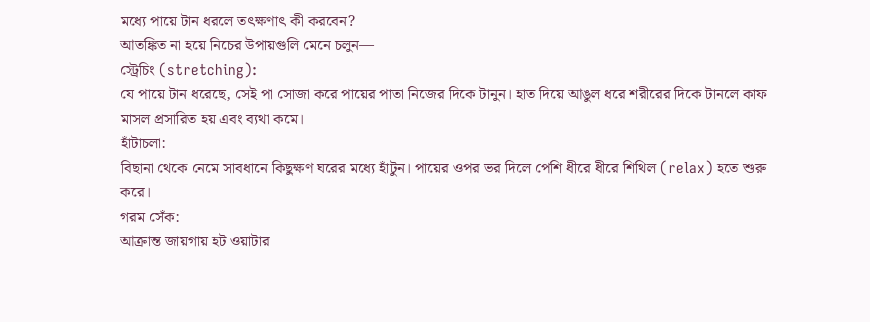মধ্যে পায়ে টান ধরলে তৎক্ষণাৎ কী করবেন?
আতঙ্কিত না হয়ে নিচের উপায়গুলি মেনে চলুন—
স্ট্রেচিং (stretching):
যে পায়ে টান ধরেছে, সেই পা সোজা করে পায়ের পাতা নিজের দিকে টানুন। হাত দিয়ে আঙুল ধরে শরীরের দিকে টানলে কাফ মাসল প্রসারিত হয় এবং ব্যথা কমে।
হাঁটাচলা:
বিছানা থেকে নেমে সাবধানে কিছুক্ষণ ঘরের মধ্যে হাঁটুন। পায়ের ওপর ভর দিলে পেশি ধীরে ধীরে শিথিল (relax) হতে শুরু করে।
গরম সেঁক:
আক্রান্ত জায়গায় হট ওয়াটার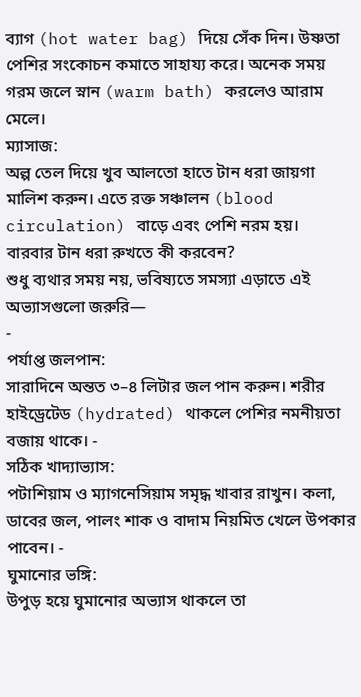ব্যাগ (hot water bag) দিয়ে সেঁক দিন। উষ্ণতা পেশির সংকোচন কমাতে সাহায্য করে। অনেক সময় গরম জলে স্নান (warm bath) করলেও আরাম মেলে।
ম্যাসাজ:
অল্প তেল দিয়ে খুব আলতো হাতে টান ধরা জায়গা মালিশ করুন। এতে রক্ত সঞ্চালন (blood circulation) বাড়ে এবং পেশি নরম হয়।
বারবার টান ধরা রুখতে কী করবেন?
শুধু ব্যথার সময় নয়, ভবিষ্যতে সমস্যা এড়াতে এই অভ্যাসগুলো জরুরি—
-
পর্যাপ্ত জলপান:
সারাদিনে অন্তত ৩–৪ লিটার জল পান করুন। শরীর হাইড্রেটেড (hydrated) থাকলে পেশির নমনীয়তা বজায় থাকে। -
সঠিক খাদ্যাভ্যাস:
পটাশিয়াম ও ম্যাগনেসিয়াম সমৃদ্ধ খাবার রাখুন। কলা, ডাবের জল, পালং শাক ও বাদাম নিয়মিত খেলে উপকার পাবেন। -
ঘুমানোর ভঙ্গি:
উপুড় হয়ে ঘুমানোর অভ্যাস থাকলে তা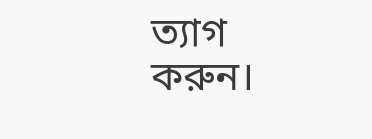ত্যাগ করুন।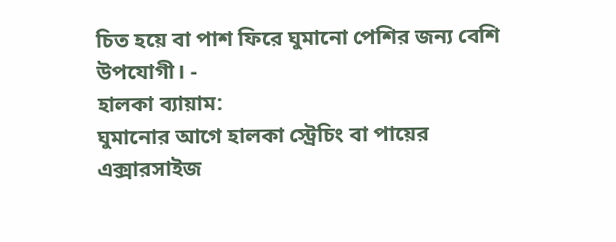চিত হয়ে বা পাশ ফিরে ঘুমানো পেশির জন্য বেশি উপযোগী। -
হালকা ব্যায়াম:
ঘুমানোর আগে হালকা স্ট্রেচিং বা পায়ের এক্সারসাইজ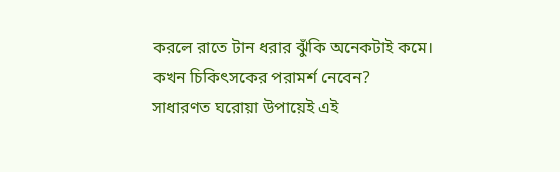করলে রাতে টান ধরার ঝুঁকি অনেকটাই কমে।
কখন চিকিৎসকের পরামর্শ নেবেন?
সাধারণত ঘরোয়া উপায়েই এই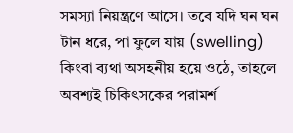সমস্যা নিয়ন্ত্রণে আসে। তবে যদি ঘন ঘন টান ধরে, পা ফুলে যায় (swelling) কিংবা ব্যথা অসহনীয় হয়ে ওঠে, তাহলে অবশ্যই চিকিৎসকের পরামর্শ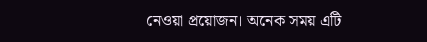নেওয়া প্রয়োজন। অনেক সময় এটি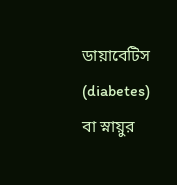ডায়াবেটিস (diabetes) বা স্নায়ুর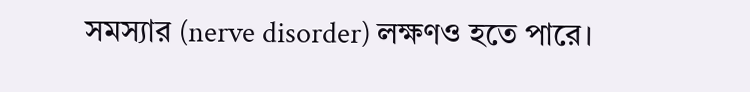সমস্যার (nerve disorder) লক্ষণও হতে পারে।